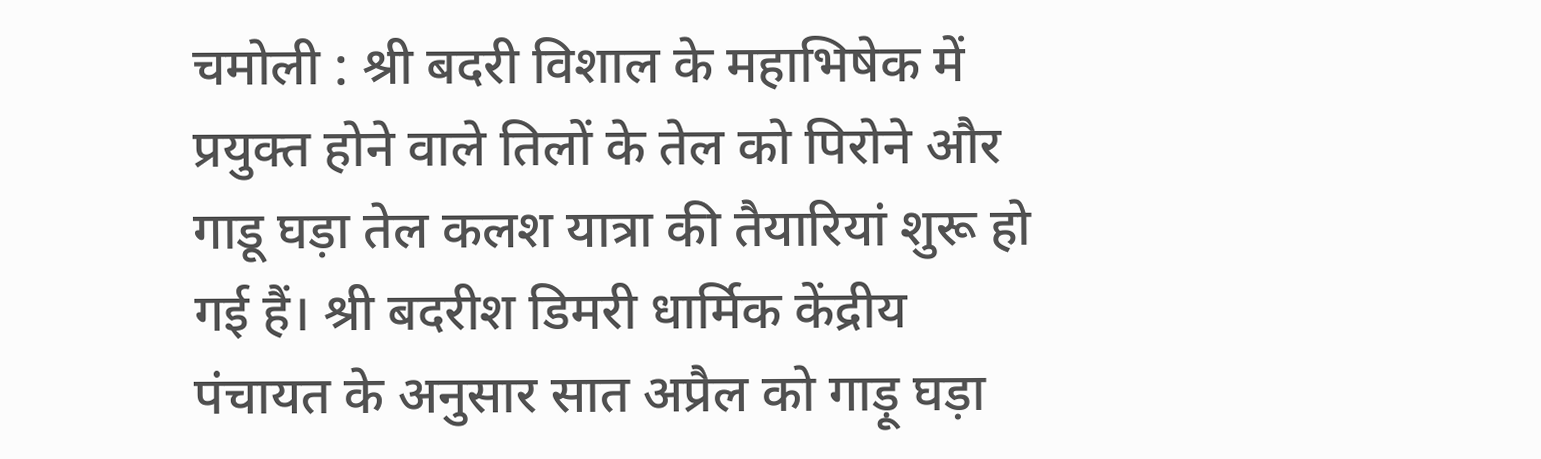चमोली : श्री बदरी विशाल के महाभिषेक में प्रयुक्त होने वाले तिलों के तेल को पिरोने और गाडू घड़ा तेल कलश यात्रा की तैयारियां शुरू हो गई हैं। श्री बदरीश डिमरी धार्मिक केंद्रीय पंचायत के अनुसार सात अप्रैल को गाड़ू घड़ा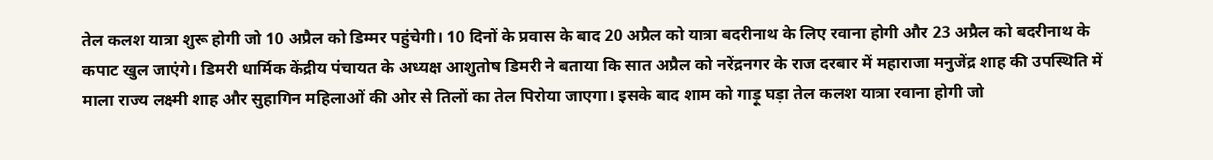तेल कलश यात्रा शुरू होगी जो 10 अप्रैल को डिम्मर पहुंचेगी। 10 दिनों के प्रवास के बाद 20 अप्रैल को यात्रा बदरीनाथ के लिए रवाना होगी और 23 अप्रैल को बदरीनाथ के कपाट खुल जाएंगे। डिमरी धार्मिक केंद्रीय पंचायत के अध्यक्ष आशुतोष डिमरी ने बताया कि सात अप्रैल को नरेंद्रनगर के राज दरबार में महाराजा मनुजेंद्र शाह की उपस्थिति में माला राज्य लक्ष्मी शाह और सुहागिन महिलाओं की ओर से तिलों का तेल पिरोया जाएगा। इसके बाद शाम को गाड़ू घड़ा तेल कलश यात्रा रवाना होगी जो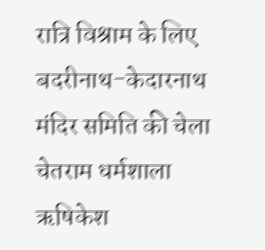रात्रि विश्राम के लिए बदरीनाथ-केदारनाथ मंदिर समिति की चेला चेतराम धर्मशाला ऋषिकेश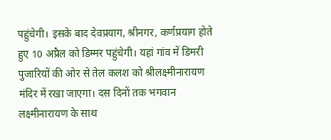पहुंचेगी। इसके बाद देवप्रयाग, श्रीनगर, कर्णप्रयाग होते हुए 10 अप्रैल को डिम्मर पहुंचेगी। यहां गांव में डिमरी पुजारियों की ओर से तेल कलश को श्रीलक्ष्मीनारायण मंदिर में रखा जाएगा। दस दिनों तक भगवान लक्ष्मीनारायण के साथ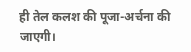ही तेल कलश की पूजा-अर्चना की जाएगी।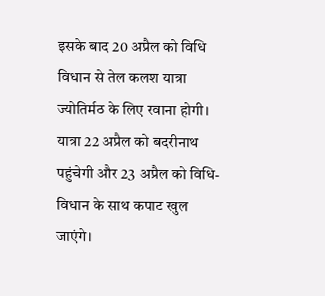इसके बाद 20 अप्रैल को विधि विधान से तेल कलश यात्रा ज्योतिर्मठ के लिए रवाना होगी। यात्रा 22 अप्रैल को बदरीनाथ पहुंचेगी और 23 अप्रैल को विधि-विधान के साथ कपाट खुल जाएंगे।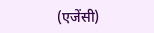(एजेंसी)